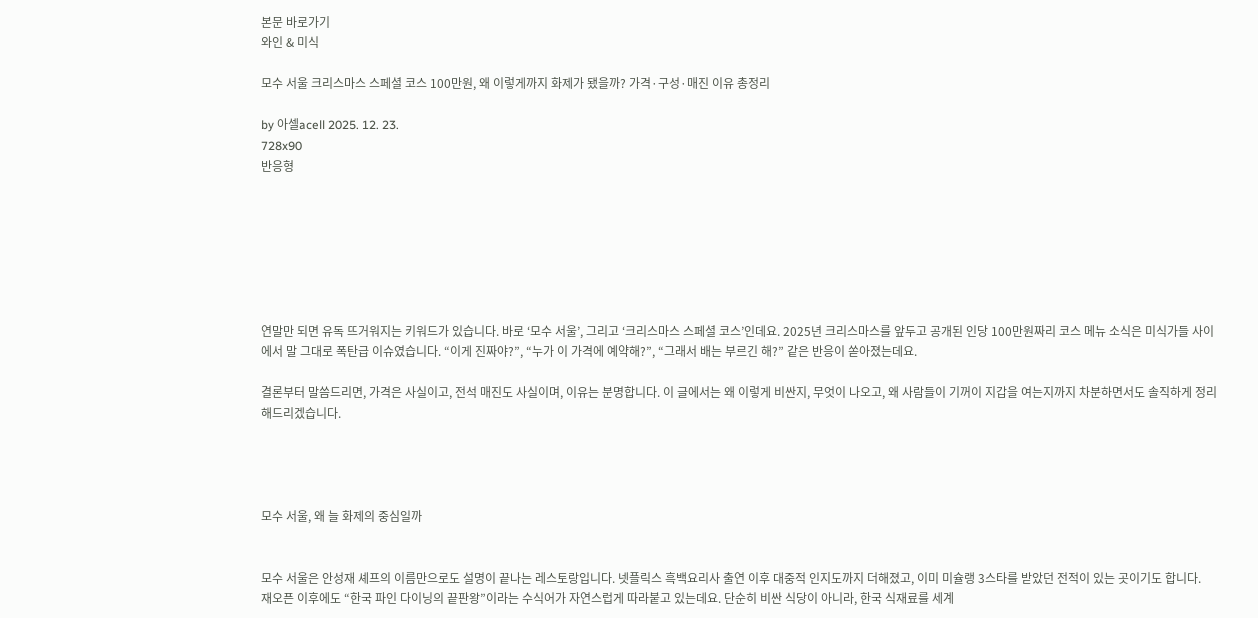본문 바로가기
와인 & 미식

모수 서울 크리스마스 스페셜 코스 100만원, 왜 이렇게까지 화제가 됐을까? 가격·구성·매진 이유 총정리

by 아셀acell 2025. 12. 23.
728x90
반응형







연말만 되면 유독 뜨거워지는 키워드가 있습니다. 바로 ‘모수 서울’, 그리고 ‘크리스마스 스페셜 코스’인데요. 2025년 크리스마스를 앞두고 공개된 인당 100만원짜리 코스 메뉴 소식은 미식가들 사이에서 말 그대로 폭탄급 이슈였습니다. “이게 진짜야?”, “누가 이 가격에 예약해?”, “그래서 배는 부르긴 해?” 같은 반응이 쏟아졌는데요.

결론부터 말씀드리면, 가격은 사실이고, 전석 매진도 사실이며, 이유는 분명합니다. 이 글에서는 왜 이렇게 비싼지, 무엇이 나오고, 왜 사람들이 기꺼이 지갑을 여는지까지 차분하면서도 솔직하게 정리해드리겠습니다.




모수 서울, 왜 늘 화제의 중심일까


모수 서울은 안성재 셰프의 이름만으로도 설명이 끝나는 레스토랑입니다. 넷플릭스 흑백요리사 출연 이후 대중적 인지도까지 더해졌고, 이미 미슐랭 3스타를 받았던 전적이 있는 곳이기도 합니다.
재오픈 이후에도 “한국 파인 다이닝의 끝판왕”이라는 수식어가 자연스럽게 따라붙고 있는데요. 단순히 비싼 식당이 아니라, 한국 식재료를 세계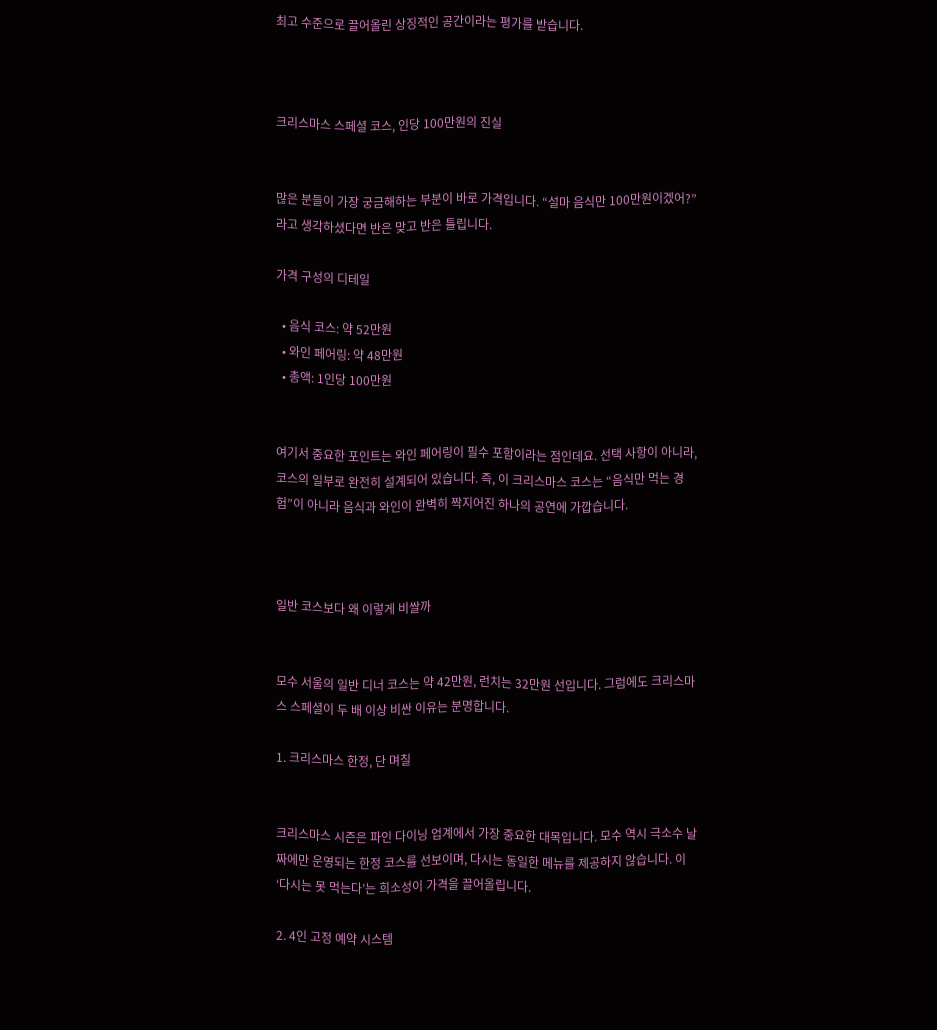최고 수준으로 끌어올린 상징적인 공간이라는 평가를 받습니다.



크리스마스 스페셜 코스, 인당 100만원의 진실


많은 분들이 가장 궁금해하는 부분이 바로 가격입니다. “설마 음식만 100만원이겠어?”라고 생각하셨다면 반은 맞고 반은 틀립니다.

가격 구성의 디테일

  • 음식 코스: 약 52만원
  • 와인 페어링: 약 48만원
  • 총액: 1인당 100만원


여기서 중요한 포인트는 와인 페어링이 필수 포함이라는 점인데요. 선택 사항이 아니라, 코스의 일부로 완전히 설계되어 있습니다. 즉, 이 크리스마스 코스는 “음식만 먹는 경험”이 아니라 음식과 와인이 완벽히 짝지어진 하나의 공연에 가깝습니다.



일반 코스보다 왜 이렇게 비쌀까


모수 서울의 일반 디너 코스는 약 42만원, 런치는 32만원 선입니다. 그럼에도 크리스마스 스페셜이 두 배 이상 비싼 이유는 분명합니다.

1. 크리스마스 한정, 단 며칠


크리스마스 시즌은 파인 다이닝 업계에서 가장 중요한 대목입니다. 모수 역시 극소수 날짜에만 운영되는 한정 코스를 선보이며, 다시는 동일한 메뉴를 제공하지 않습니다. 이 ‘다시는 못 먹는다’는 희소성이 가격을 끌어올립니다.

2. 4인 고정 예약 시스템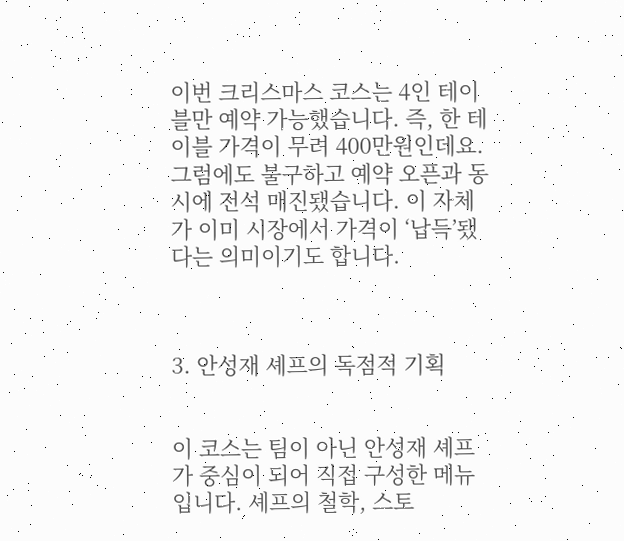이번 크리스마스 코스는 4인 테이블만 예약 가능했습니다. 즉, 한 테이블 가격이 무려 400만원인데요. 그럼에도 불구하고 예약 오픈과 동시에 전석 매진됐습니다. 이 자체가 이미 시장에서 가격이 ‘납득’됐다는 의미이기도 합니다.



3. 안성재 셰프의 독점적 기획


이 코스는 팀이 아닌 안성재 셰프가 중심이 되어 직접 구성한 메뉴입니다. 셰프의 철학, 스토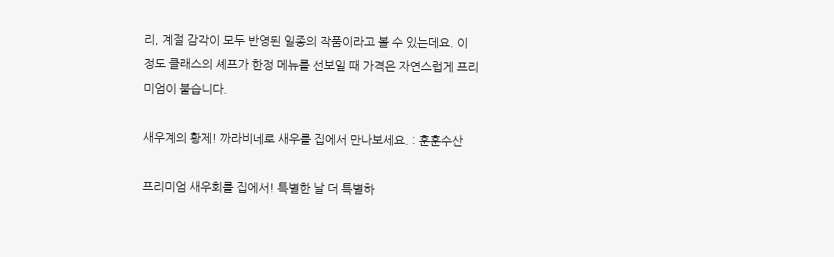리, 계절 감각이 모두 반영된 일종의 작품이라고 볼 수 있는데요. 이 정도 클래스의 셰프가 한정 메뉴를 선보일 때 가격은 자연스럽게 프리미엄이 붙습니다.

새우계의 황제! 까라비네로 새우를 집에서 만나보세요. : 훈훈수산

프리미엄 새우회를 집에서! 특별한 날 더 특별하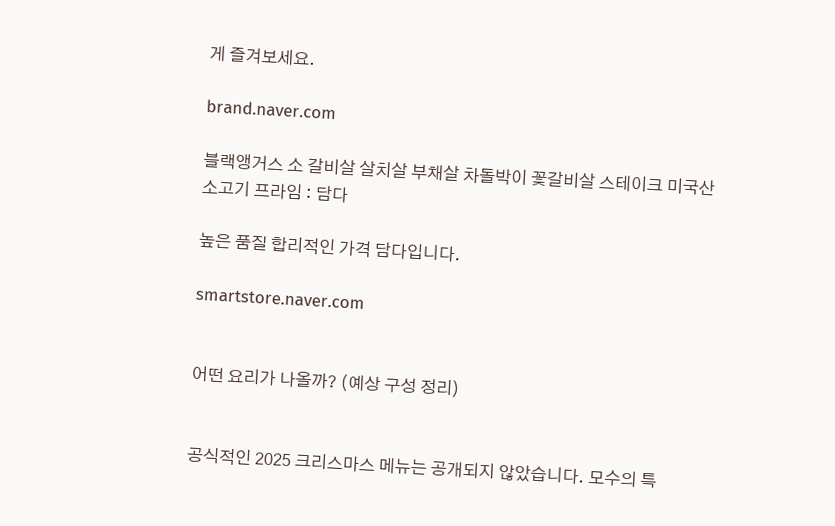게 즐겨보세요.

brand.naver.com

블랙앵거스 소 갈비살 살치살 부채살 차돌박이 꽃갈비살 스테이크 미국산 소고기 프라임 : 담다

높은 품질 합리적인 가격 담다입니다.

smartstore.naver.com


어떤 요리가 나올까? (예상 구성 정리)


공식적인 2025 크리스마스 메뉴는 공개되지 않았습니다. 모수의 특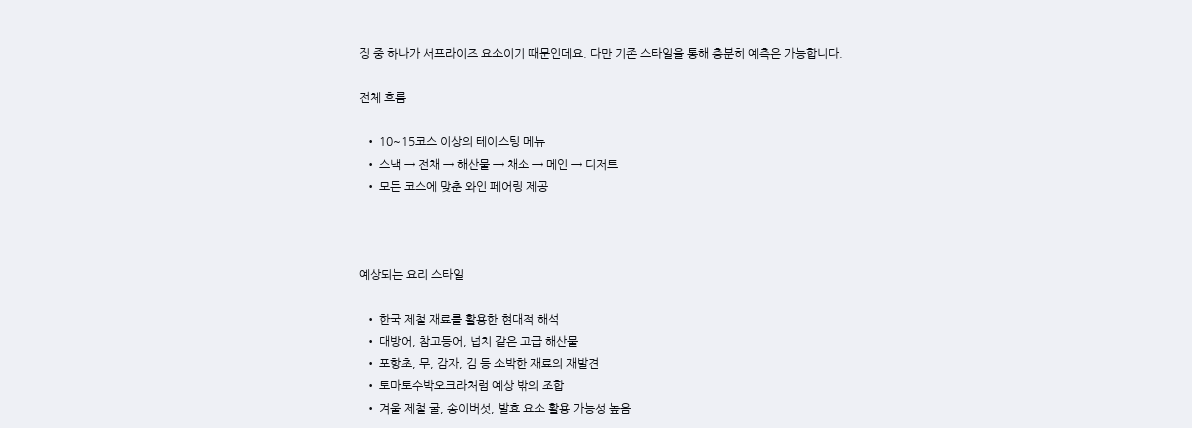징 중 하나가 서프라이즈 요소이기 때문인데요. 다만 기존 스타일을 통해 충분히 예측은 가능합니다.

전체 흐름

  • 10~15코스 이상의 테이스팅 메뉴
  • 스낵 → 전채 → 해산물 → 채소 → 메인 → 디저트
  • 모든 코스에 맞춘 와인 페어링 제공



예상되는 요리 스타일

  • 한국 제철 재료를 활용한 현대적 해석
  • 대방어, 참고등어, 넙치 같은 고급 해산물
  • 포항초, 무, 감자, 김 등 소박한 재료의 재발견
  • 토마토수박오크라처럼 예상 밖의 조합
  • 겨울 제철 굴, 송이버섯, 발효 요소 활용 가능성 높음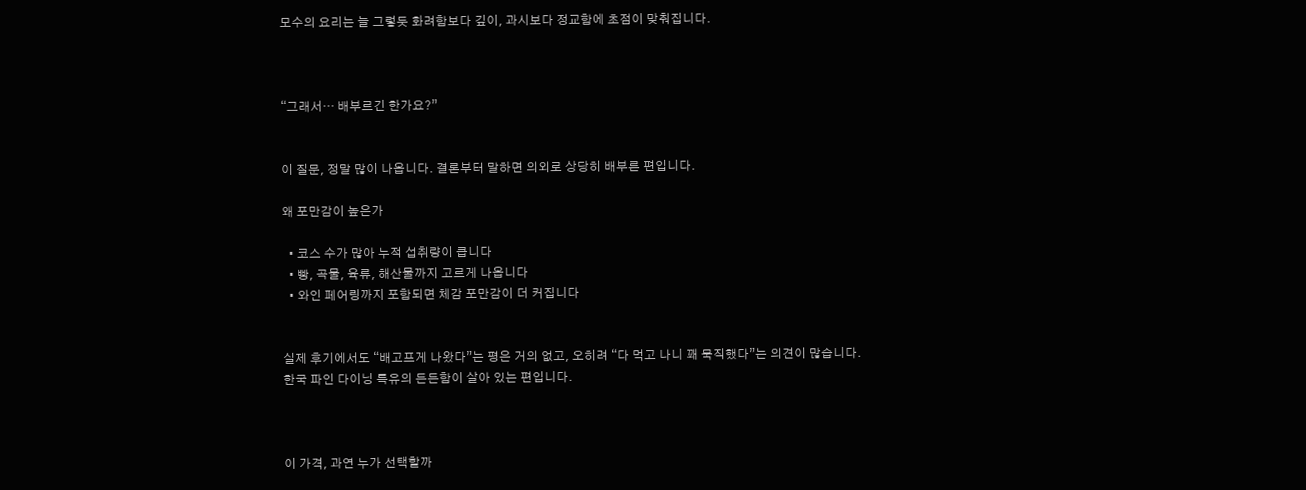모수의 요리는 늘 그렇듯 화려함보다 깊이, 과시보다 정교함에 초점이 맞춰집니다.



“그래서… 배부르긴 한가요?”


이 질문, 정말 많이 나옵니다. 결론부터 말하면 의외로 상당히 배부른 편입니다.

왜 포만감이 높은가

  • 코스 수가 많아 누적 섭취량이 큽니다
  • 빵, 곡물, 육류, 해산물까지 고르게 나옵니다
  • 와인 페어링까지 포함되면 체감 포만감이 더 커집니다


실제 후기에서도 “배고프게 나왔다”는 평은 거의 없고, 오히려 “다 먹고 나니 꽤 묵직했다”는 의견이 많습니다. 한국 파인 다이닝 특유의 든든함이 살아 있는 편입니다.



이 가격, 과연 누가 선택할까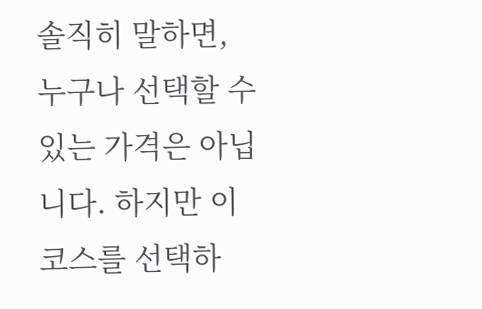솔직히 말하면, 누구나 선택할 수 있는 가격은 아닙니다. 하지만 이 코스를 선택하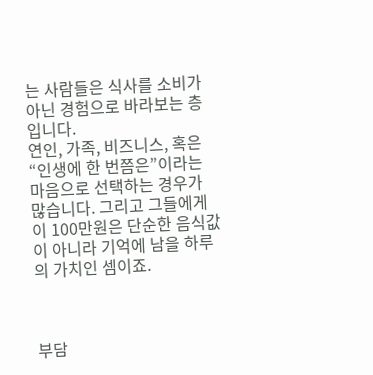는 사람들은 식사를 소비가 아닌 경험으로 바라보는 층입니다.
연인, 가족, 비즈니스, 혹은 “인생에 한 번쯤은”이라는 마음으로 선택하는 경우가 많습니다. 그리고 그들에게 이 100만원은 단순한 음식값이 아니라 기억에 남을 하루의 가치인 셈이죠.



부담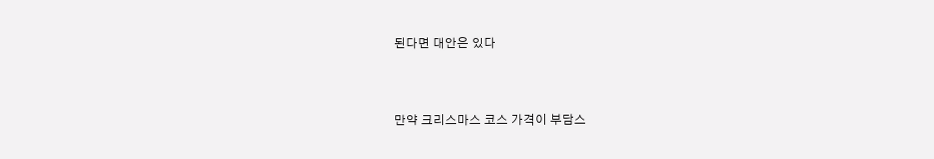된다면 대안은 있다


만약 크리스마스 코스 가격이 부담스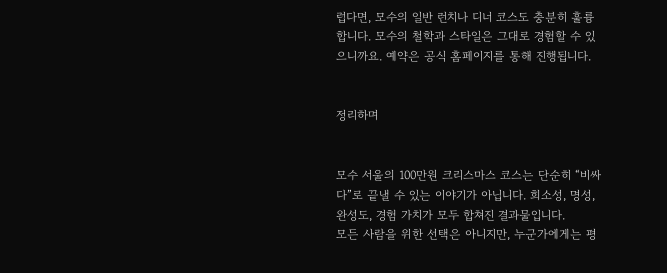럽다면, 모수의 일반 런치나 디너 코스도 충분히 훌륭합니다. 모수의 철학과 스타일은 그대로 경험할 수 있으니까요. 예약은 공식 홈페이지를 통해 진행됩니다.


정리하며


모수 서울의 100만원 크리스마스 코스는 단순히 “비싸다”로 끝낼 수 있는 이야기가 아닙니다. 희소성, 명성, 완성도, 경험 가치가 모두 합쳐진 결과물입니다.
모든 사람을 위한 선택은 아니지만, 누군가에게는 평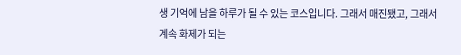생 기억에 남을 하루가 될 수 있는 코스입니다. 그래서 매진됐고, 그래서 계속 화제가 되는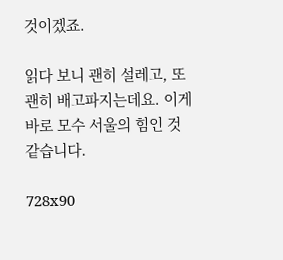것이겠죠.

읽다 보니 괜히 설레고, 또 괜히 배고파지는데요. 이게 바로 모수 서울의 힘인 것 같습니다.

728x90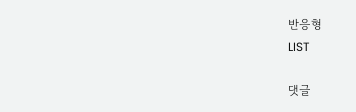반응형
LIST

댓글